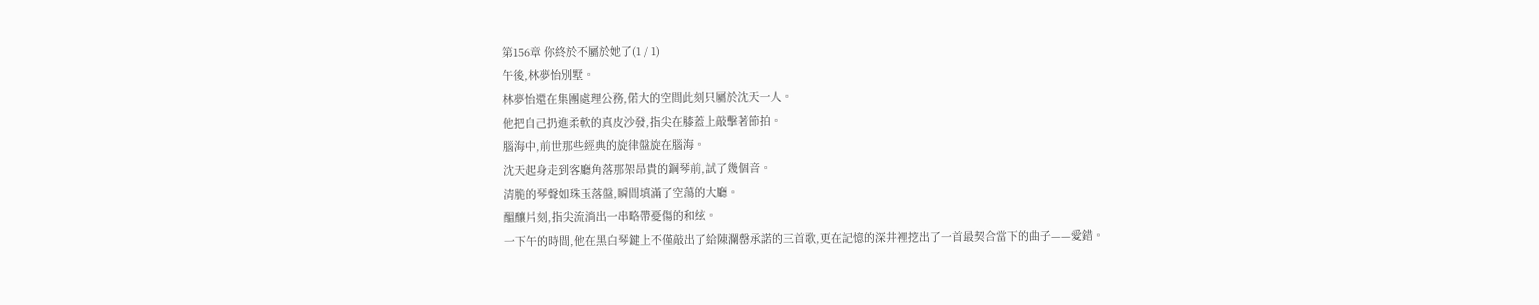第156章 你終於不屬於她了(1 / 1)
午後,林夢怡別墅。
林夢怡還在集團處理公務,偌大的空間此刻只屬於沈天一人。
他把自己扔進柔軟的真皮沙發,指尖在膝蓋上敲擊著節拍。
腦海中,前世那些經典的旋律盤旋在腦海。
沈天起身走到客廳角落那架昂貴的鋼琴前,試了幾個音。
清脆的琴聲如珠玉落盤,瞬間填滿了空蕩的大廳。
醞釀片刻,指尖流淌出一串略帶憂傷的和絃。
一下午的時間,他在黑白琴鍵上不僅敲出了給陳瀾罄承諾的三首歌,更在記憶的深井裡挖出了一首最契合當下的曲子——愛錯。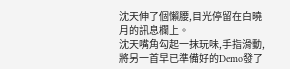沈天伸了個懶腰,目光停留在白曉月的訊息欄上。
沈天嘴角勾起一抹玩味,手指滑動,將另一首早已準備好的Demo發了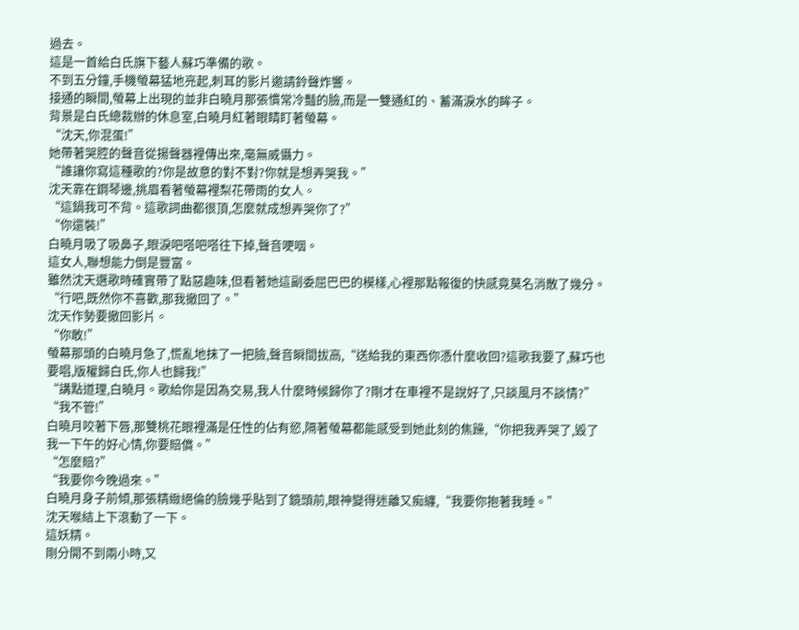過去。
這是一首給白氏旗下藝人蘇巧準備的歌。
不到五分鐘,手機螢幕猛地亮起,刺耳的影片邀請鈴聲炸響。
接通的瞬間,螢幕上出現的並非白曉月那張慣常冷豔的臉,而是一雙通紅的、蓄滿淚水的眸子。
背景是白氏總裁辦的休息室,白曉月紅著眼睛盯著螢幕。
“沈天,你混蛋!”
她帶著哭腔的聲音從揚聲器裡傳出來,毫無威懾力。
“誰讓你寫這種歌的?你是故意的對不對?你就是想弄哭我。”
沈天靠在鋼琴邊,挑眉看著螢幕裡梨花帶雨的女人。
“這鍋我可不背。這歌詞曲都很頂,怎麼就成想弄哭你了?”
“你還裝!”
白曉月吸了吸鼻子,眼淚吧嗒吧嗒往下掉,聲音哽咽。
這女人,聯想能力倒是豐富。
雖然沈天選歌時確實帶了點惡趣味,但看著她這副委屈巴巴的模樣,心裡那點報復的快感竟莫名消散了幾分。
“行吧,既然你不喜歡,那我撤回了。”
沈天作勢要撤回影片。
“你敢!”
螢幕那頭的白曉月急了,慌亂地抹了一把臉,聲音瞬間拔高,“送給我的東西你憑什麼收回?這歌我要了,蘇巧也要唱,版權歸白氏,你人也歸我!”
“講點道理,白曉月。歌給你是因為交易,我人什麼時候歸你了?剛才在車裡不是說好了,只談風月不談情?”
“我不管!”
白曉月咬著下唇,那雙桃花眼裡滿是任性的佔有慾,隔著螢幕都能感受到她此刻的焦躁,“你把我弄哭了,毀了我一下午的好心情,你要賠償。”
“怎麼賠?”
“我要你今晚過來。”
白曉月身子前傾,那張精緻絕倫的臉幾乎貼到了鏡頭前,眼神變得迷離又痴纏,“我要你抱著我睡。”
沈天喉結上下滾動了一下。
這妖精。
剛分開不到兩小時,又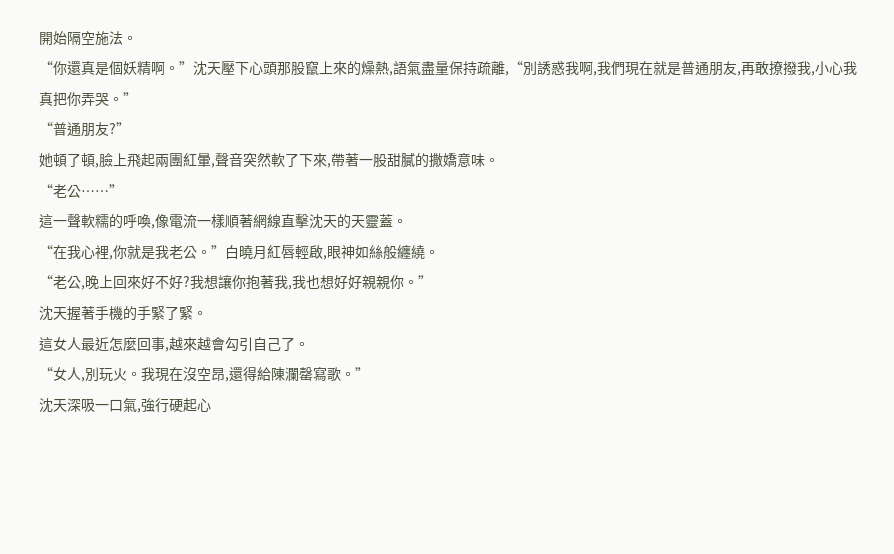開始隔空施法。
“你還真是個妖精啊。”沈天壓下心頭那股竄上來的燥熱,語氣盡量保持疏離,“別誘惑我啊,我們現在就是普通朋友,再敢撩撥我,小心我真把你弄哭。”
“普通朋友?”
她頓了頓,臉上飛起兩團紅暈,聲音突然軟了下來,帶著一股甜膩的撒嬌意味。
“老公……”
這一聲軟糯的呼喚,像電流一樣順著網線直擊沈天的天靈蓋。
“在我心裡,你就是我老公。”白曉月紅唇輕啟,眼神如絲般纏繞。
“老公,晚上回來好不好?我想讓你抱著我,我也想好好親親你。”
沈天握著手機的手緊了緊。
這女人最近怎麼回事,越來越會勾引自己了。
“女人,別玩火。我現在沒空昂,還得給陳瀾罄寫歌。”
沈天深吸一口氣,強行硬起心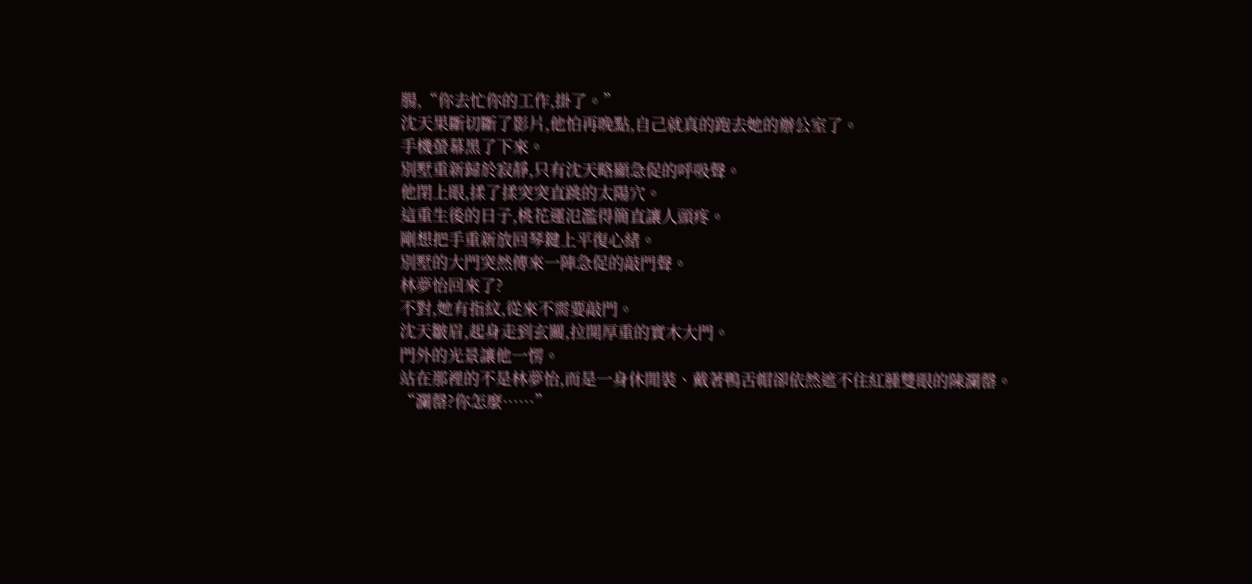腸,“你去忙你的工作,掛了。”
沈天果斷切斷了影片,他怕再晚點,自己就真的跑去她的辦公室了。
手機螢幕黑了下來。
別墅重新歸於寂靜,只有沈天略顯急促的呼吸聲。
他閉上眼,揉了揉突突直跳的太陽穴。
這重生後的日子,桃花運氾濫得簡直讓人頭疼。
剛想把手重新放回琴鍵上平復心緒。
別墅的大門突然傳來一陣急促的敲門聲。
林夢怡回來了?
不對,她有指紋,從來不需要敲門。
沈天皺眉,起身走到玄關,拉開厚重的實木大門。
門外的光景讓他一愣。
站在那裡的不是林夢怡,而是一身休閒裝、戴著鴨舌帽卻依然遮不住紅腫雙眼的陳瀾罄。
“瀾罄?你怎麼……”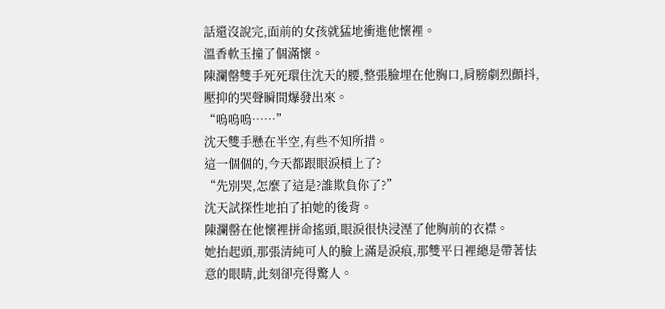話還沒說完,面前的女孩就猛地衝進他懷裡。
溫香軟玉撞了個滿懷。
陳瀾罄雙手死死環住沈天的腰,整張臉埋在他胸口,肩膀劇烈顫抖,壓抑的哭聲瞬間爆發出來。
“嗚嗚嗚……”
沈天雙手懸在半空,有些不知所措。
這一個個的,今天都跟眼淚槓上了?
“先別哭,怎麼了這是?誰欺負你了?”
沈天試探性地拍了拍她的後背。
陳瀾罄在他懷裡拼命搖頭,眼淚很快浸溼了他胸前的衣襟。
她抬起頭,那張清純可人的臉上滿是淚痕,那雙平日裡總是帶著怯意的眼睛,此刻卻亮得驚人。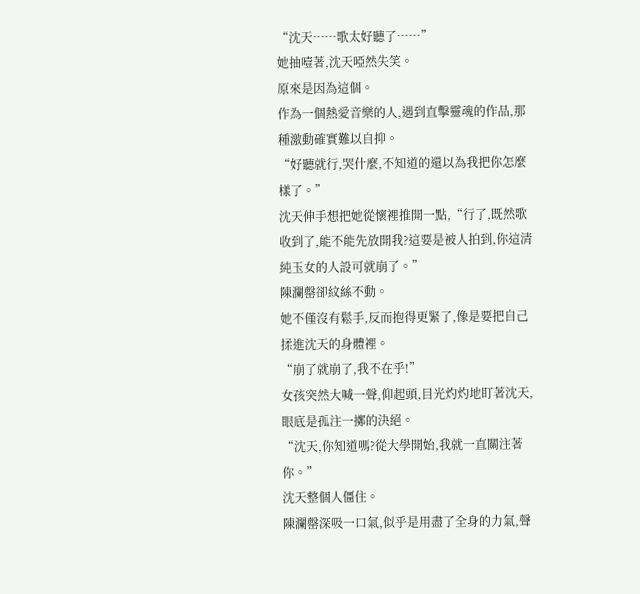“沈天……歌太好聽了……”
她抽噎著,沈天啞然失笑。
原來是因為這個。
作為一個熱愛音樂的人,遇到直擊靈魂的作品,那種激動確實難以自抑。
“好聽就行,哭什麼,不知道的還以為我把你怎麼樣了。”
沈天伸手想把她從懷裡推開一點,“行了,既然歌收到了,能不能先放開我?這要是被人拍到,你這清純玉女的人設可就崩了。”
陳瀾罄卻紋絲不動。
她不僅沒有鬆手,反而抱得更緊了,像是要把自己揉進沈天的身體裡。
“崩了就崩了,我不在乎!”
女孩突然大喊一聲,仰起頭,目光灼灼地盯著沈天,眼底是孤注一擲的決絕。
“沈天,你知道嗎?從大學開始,我就一直關注著你。”
沈天整個人僵住。
陳瀾罄深吸一口氣,似乎是用盡了全身的力氣,聲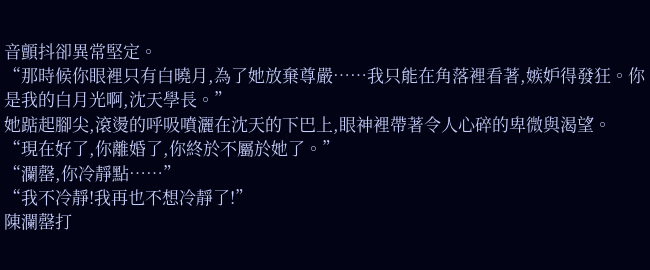音顫抖卻異常堅定。
“那時候你眼裡只有白曉月,為了她放棄尊嚴……我只能在角落裡看著,嫉妒得發狂。你是我的白月光啊,沈天學長。”
她踮起腳尖,滾燙的呼吸噴灑在沈天的下巴上,眼神裡帶著令人心碎的卑微與渴望。
“現在好了,你離婚了,你終於不屬於她了。”
“瀾罄,你冷靜點……”
“我不冷靜!我再也不想冷靜了!”
陳瀾罄打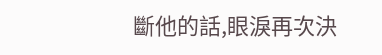斷他的話,眼淚再次決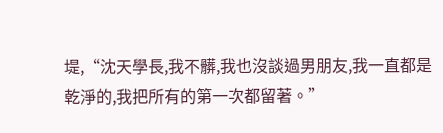堤,“沈天學長,我不髒,我也沒談過男朋友,我一直都是乾淨的,我把所有的第一次都留著。”